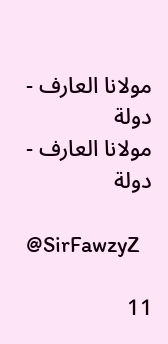مولانا العارف - دولة
مولانا العارف - دولة

@SirFawzyZ

11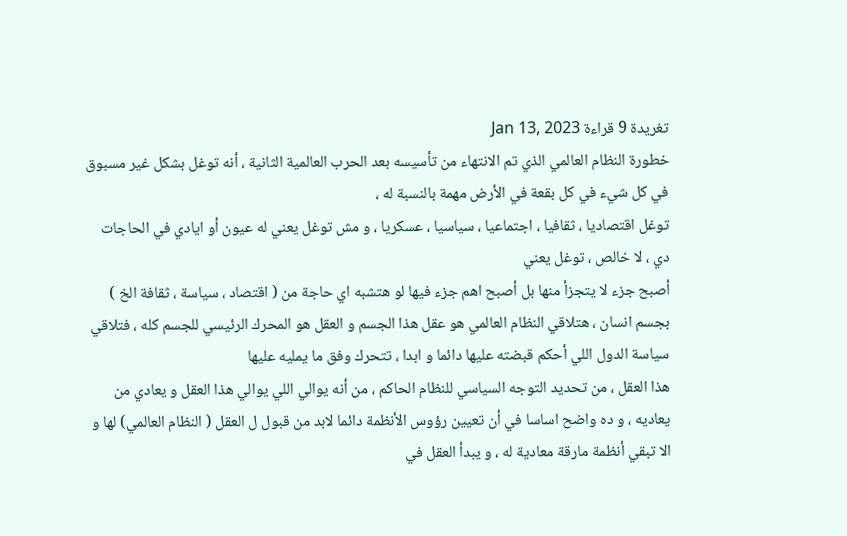تغريدة 9 قراءة Jan 13, 2023
خطورة النظام العالمي الذي تم الانتهاء من تأسيسه بعد الحرب العالمية الثانية ، أنه توغل بشكل غير مسبوق في كل شيء في كل بقعة في الأرض مهمة بالنسبة له ،
توغل اقتصاديا ، ثقافيا ، اجتماعيا ، سياسيا ، عسكريا ، و مش توغل يعني له عيون أو ايادي في الحاجات دي ، لا خالص ، توغل يعني
أصبح جزء لا يتجزأ منها بل أصبح اهم جزء فيها لو هتشبه اي حاجة من ( اقتصاد ، سياسة ، ثقافة الخ ) بجسم انسان ، هتلاقي النظام العالمي هو عقل هذا الجسم و العقل هو المحرك الرئيسي للجسم كله ، فتلاقي سياسة الدول اللي أحكم قبضته عليها دائما و ابدا ، تتحرك وفق ما يمليه عليها
هذا العقل ، من تحديد التوجه السياسي للنظام الحاكم ، من أنه يوالي اللي يوالي هذا العقل و يعادي من يعاديه ، و ده واضح اساسا في أن تعيين رؤوس الأنظمة دائما لابد من قبول ل العقل ( النظام العالمي) لها و الا تبقي أنظمة مارقة معادية له ، و يبدأ العقل في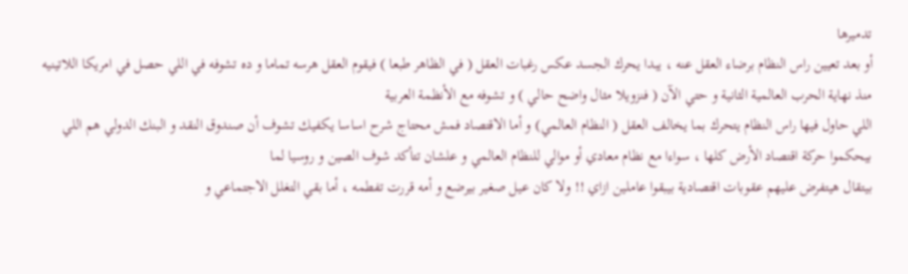تدميرها
أو بعد تعيين راس النظام برضاء العقل عنه ، يبدا يحرك الجسد عكس رغبات العقل ( في الظاهر طبعا ) فيقوم العقل هرسه تماما و ده تشوفه في اللي حصل في امريكا اللاتينيه منذ نهاية الحرب العالمية الثانية و حتي الآن ( فنزويلا مثال واضح حالي ) و تشوفه مع الأنظمة العربية
اللي حاول فيها راس النظام يتحرك بما يخالف العقل ( النظام العالمي) و أما الاقتصاد فمش محتاج شرح اساسا يكفيك تشوف أن صندوق النقد و البنك الدولي هم اللي بيحكموا حركة اقتصاد الأرض كلها ، سواءا مع نظام معادي أو موالي للنظام العالمي و علشان تتأكد شوف الصين و روسيا لما
بيتقال هيتفرض عليهم عقوبات اقتصادية بيبقوا عاملين ازاي !! ولا كان عيل صغير بيرضع و أمه قررت تفطمه ، أما بقي التغلل الاجتماعي و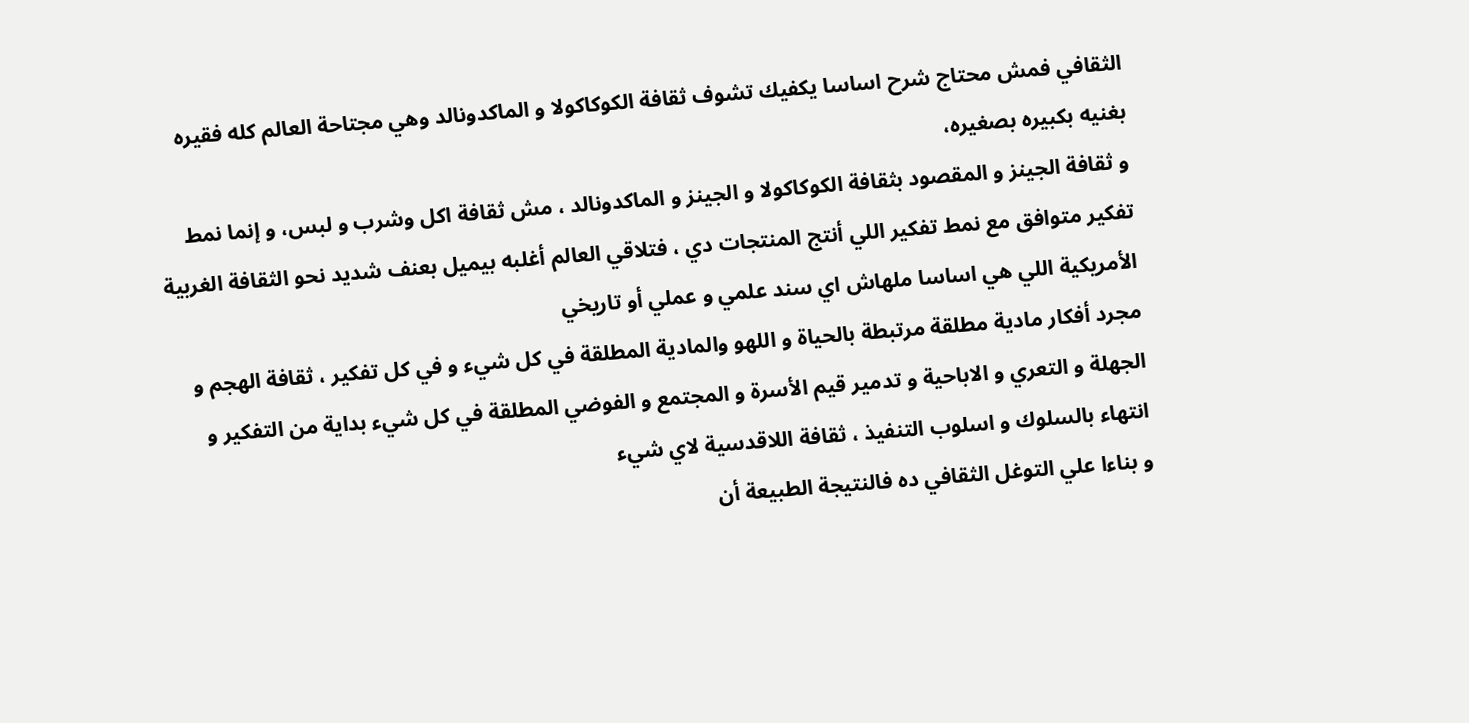الثقافي فمش محتاج شرح اساسا يكفيك تشوف ثقافة الكوكاكولا و الماكدونالد وهي مجتاحة العالم كله فقيره بغنيه بكبيره بصغيره،
و ثقافة الجينز و المقصود بثقافة الكوكاكولا و الجينز و الماكدونالد ، مش ثقافة اكل وشرب و لبس، و إنما نمط تفكير متوافق مع نمط تفكير اللي أنتج المنتجات دي ، فتلاقي العالم أغلبه بيميل بعنف شديد نحو الثقافة الغربية الأمريكية اللي هي اساسا ملهاش اي سند علمي و عملي أو تاريخي
مجرد أفكار مادية مطلقة مرتبطة بالحياة و اللهو والمادية المطلقة في كل شيء و في كل تفكير ، ثقافة الهجم و الجهلة و التعري و الاباحية و تدمير قيم الأسرة و المجتمع و الفوضي المطلقة في كل شيء بداية من التفكير و انتهاء بالسلوك و اسلوب التنفيذ ، ثقافة اللاقدسية لاي شيء
و بناءا علي التوغل الثقافي ده فالنتيجة الطبيعة أن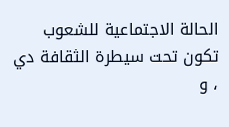الحالة الاجتماعية للشعوب تكون تحت سيطرة الثقافة دي ، و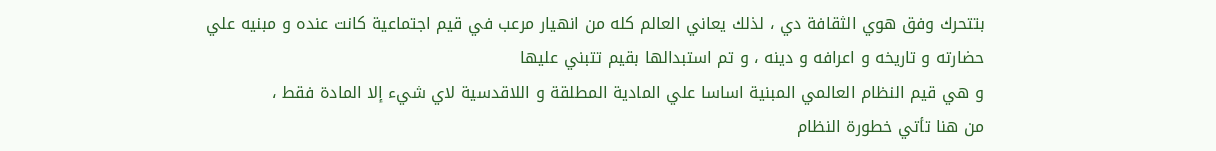بتتحرك وفق هوي الثقافة دي ، لذلك يعاني العالم كله من انهيار مرعب في قيم اجتماعية كانت عنده و مبنيه علي حضارته و تاريخه و اعرافه و دينه ، و تم استبدالها بقيم تتبني عليها
و هي قيم النظام العالمي المبنية اساسا علي المادية المطلقة و اللاقدسية لاي شيء إلا المادة فقط ،
من هنا تأتي خطورة النظام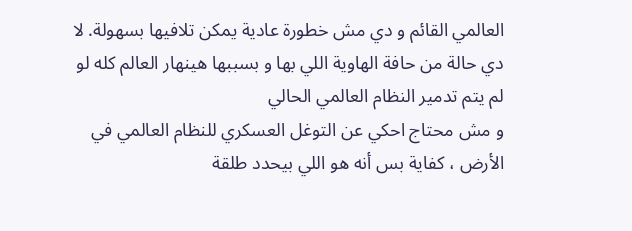العالمي القائم و دي مش خطورة عادية يمكن تلافيها بسهولة. لا دي حالة من حافة الهاوية اللي بها و بسببها هينهار العالم كله لو لم يتم تدمير النظام العالمي الحالي
و مش محتاج احكي عن التوغل العسكري للنظام العالمي في الأرض ، كفاية بس أنه هو اللي بيحدد طلقة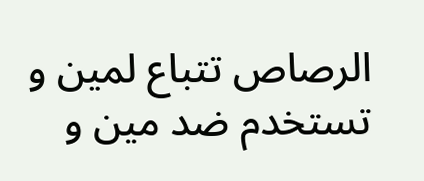الرصاص تتباع لمين و تستخدم ضد مين و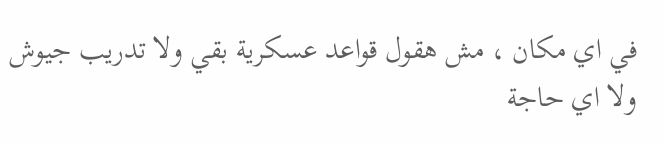في اي مكان ، مش هقول قواعد عسكرية بقي ولا تدريب جيوش ولا اي حاجة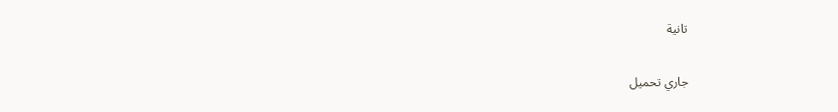تانية

جاري تحميل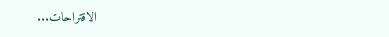الاقتراحات...